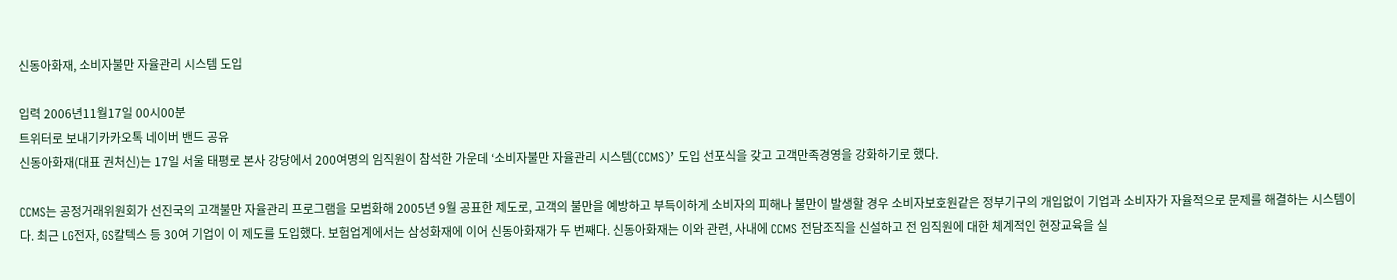신동아화재, 소비자불만 자율관리 시스템 도입

입력 2006년11월17일 00시00분
트위터로 보내기카카오톡 네이버 밴드 공유
신동아화재(대표 권처신)는 17일 서울 태평로 본사 강당에서 200여명의 임직원이 참석한 가운데 ‘소비자불만 자율관리 시스템(CCMS)’ 도입 선포식을 갖고 고객만족경영을 강화하기로 했다.

CCMS는 공정거래위원회가 선진국의 고객불만 자율관리 프로그램을 모범화해 2005년 9월 공표한 제도로, 고객의 불만을 예방하고 부득이하게 소비자의 피해나 불만이 발생할 경우 소비자보호원같은 정부기구의 개입없이 기업과 소비자가 자율적으로 문제를 해결하는 시스템이다. 최근 LG전자, GS칼텍스 등 30여 기업이 이 제도를 도입했다. 보험업계에서는 삼성화재에 이어 신동아화재가 두 번째다. 신동아화재는 이와 관련, 사내에 CCMS 전담조직을 신설하고 전 임직원에 대한 체계적인 현장교육을 실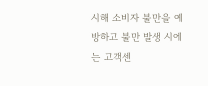시해 소비자 불만을 예방하고 불만 발생 시에는 고객센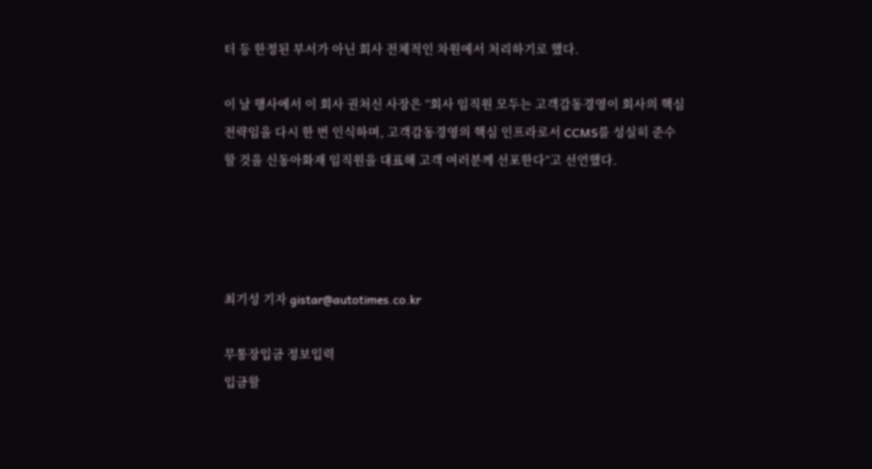터 등 한정된 부서가 아닌 회사 전체적인 차원에서 처리하기로 했다.

이 날 행사에서 이 회사 권처신 사장은 “회사 임직원 모두는 고객감동경영이 회사의 핵심 전략임을 다시 한 번 인식하며, 고객감동경영의 핵심 인프라로서 CCMS를 성실히 준수할 것을 신동아화재 임직원을 대표해 고객 여러분께 선포한다”고 선언했다.




최기성 기자 gistar@autotimes.co.kr

무통장입금 정보입력
입금할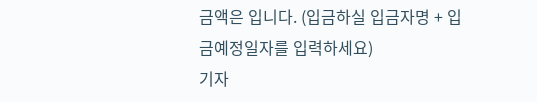금액은 입니다. (입금하실 입금자명 + 입금예정일자를 입력하세요)
기자